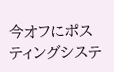今オフにポスティングシステ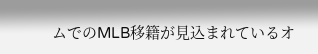ムでのMLB移籍が見込まれているオ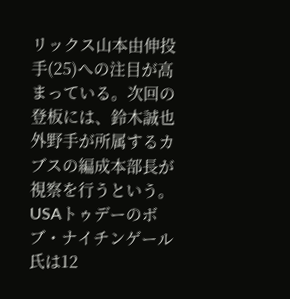リックス山本由伸投手(25)への注目が高まっている。次回の登板には、鈴木誠也外野手が所属するカブスの編成本部長が視察を行うという。
USAトゥデーのボブ・ナイチンゲール氏は12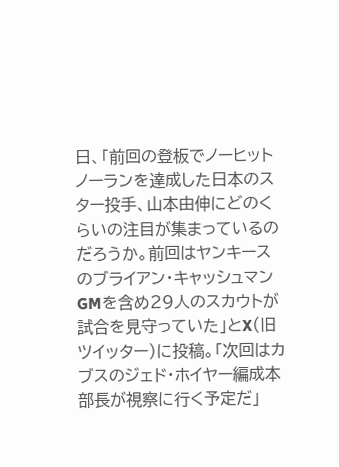日、「前回の登板でノーヒットノーランを達成した日本のスター投手、山本由伸にどのくらいの注目が集まっているのだろうか。前回はヤンキースのブライアン・キャッシュマンGMを含め29人のスカウトが試合を見守っていた」とX(旧ツイッター)に投稿。「次回はカブスのジェド・ホイヤー編成本部長が視察に行く予定だ」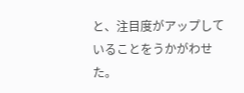と、注目度がアップしていることをうかがわせた。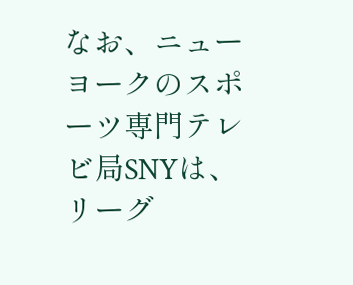なお、ニューヨークのスポーツ専門テレビ局SNYは、リーグ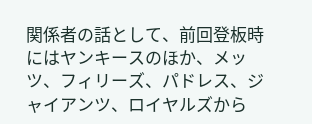関係者の話として、前回登板時にはヤンキースのほか、メッツ、フィリーズ、パドレス、ジャイアンツ、ロイヤルズから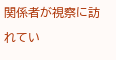関係者が視察に訪れてい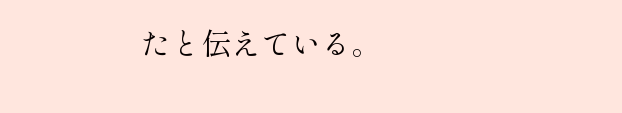たと伝えている。